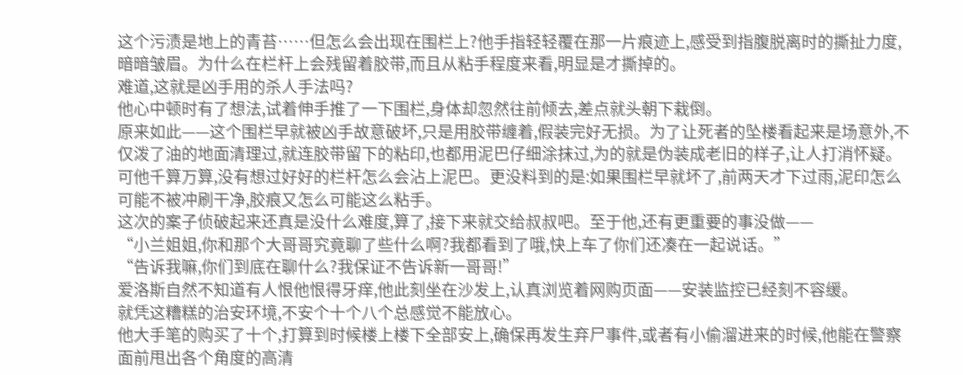这个污渍是地上的青苔……但怎么会出现在围栏上?他手指轻轻覆在那一片痕迹上,感受到指腹脱离时的撕扯力度,暗暗皱眉。为什么在栏杆上会残留着胶带,而且从粘手程度来看,明显是才撕掉的。
难道,这就是凶手用的杀人手法吗?
他心中顿时有了想法,试着伸手推了一下围栏,身体却忽然往前倾去,差点就头朝下栽倒。
原来如此——这个围栏早就被凶手故意破坏,只是用胶带缠着,假装完好无损。为了让死者的坠楼看起来是场意外,不仅泼了油的地面清理过,就连胶带留下的粘印,也都用泥巴仔细涂抹过,为的就是伪装成老旧的样子,让人打消怀疑。
可他千算万算,没有想过好好的栏杆怎么会沾上泥巴。更没料到的是:如果围栏早就坏了,前两天才下过雨,泥印怎么可能不被冲刷干净,胶痕又怎么可能这么粘手。
这次的案子侦破起来还真是没什么难度,算了,接下来就交给叔叔吧。至于他,还有更重要的事没做——
“小兰姐姐,你和那个大哥哥究竟聊了些什么啊?我都看到了哦,快上车了你们还凑在一起说话。”
“告诉我嘛,你们到底在聊什么?我保证不告诉新一哥哥!”
爱洛斯自然不知道有人恨他恨得牙痒,他此刻坐在沙发上,认真浏览着网购页面——安装监控已经刻不容缓。
就凭这糟糕的治安环境,不安个十个八个总感觉不能放心。
他大手笔的购买了十个,打算到时候楼上楼下全部安上,确保再发生弃尸事件,或者有小偷溜进来的时候,他能在警察面前甩出各个角度的高清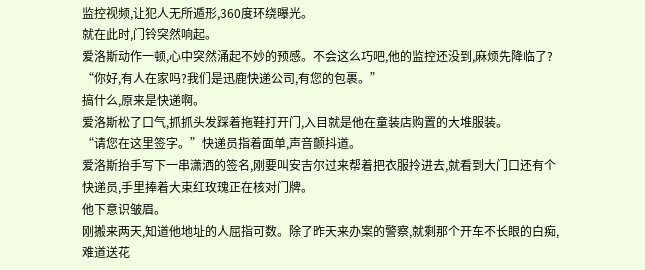监控视频,让犯人无所遁形,360度环绕曝光。
就在此时,门铃突然响起。
爱洛斯动作一顿,心中突然涌起不妙的预感。不会这么巧吧,他的监控还没到,麻烦先降临了?
“你好,有人在家吗?我们是迅鹿快递公司,有您的包裹。”
搞什么,原来是快递啊。
爱洛斯松了口气,抓抓头发踩着拖鞋打开门,入目就是他在童装店购置的大堆服装。
“请您在这里签字。”快递员指着面单,声音颤抖道。
爱洛斯抬手写下一串潇洒的签名,刚要叫安吉尔过来帮着把衣服拎进去,就看到大门口还有个快递员,手里捧着大束红玫瑰正在核对门牌。
他下意识皱眉。
刚搬来两天,知道他地址的人屈指可数。除了昨天来办案的警察,就剩那个开车不长眼的白痴,难道送花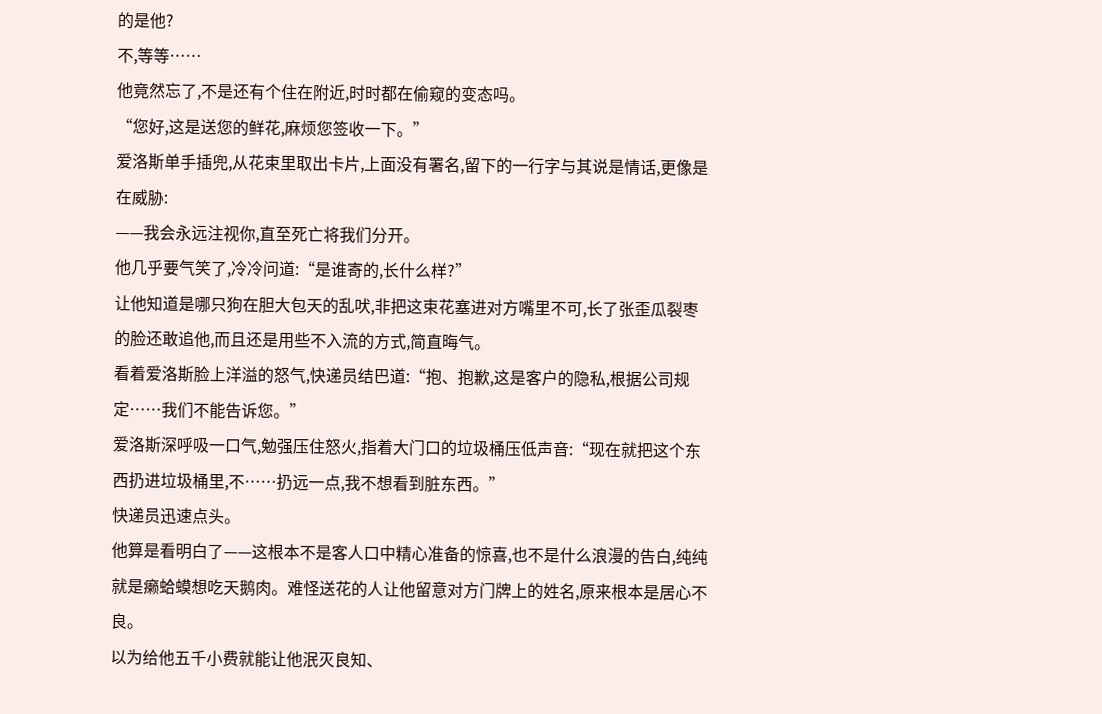的是他?
不,等等……
他竟然忘了,不是还有个住在附近,时时都在偷窥的变态吗。
“您好,这是送您的鲜花,麻烦您签收一下。”
爱洛斯单手插兜,从花束里取出卡片,上面没有署名,留下的一行字与其说是情话,更像是在威胁:
——我会永远注视你,直至死亡将我们分开。
他几乎要气笑了,冷冷问道:“是谁寄的,长什么样?”
让他知道是哪只狗在胆大包天的乱吠,非把这束花塞进对方嘴里不可,长了张歪瓜裂枣的脸还敢追他,而且还是用些不入流的方式,简直晦气。
看着爱洛斯脸上洋溢的怒气,快递员结巴道:“抱、抱歉,这是客户的隐私,根据公司规定……我们不能告诉您。”
爱洛斯深呼吸一口气,勉强压住怒火,指着大门口的垃圾桶压低声音:“现在就把这个东西扔进垃圾桶里,不……扔远一点,我不想看到脏东西。”
快递员迅速点头。
他算是看明白了——这根本不是客人口中精心准备的惊喜,也不是什么浪漫的告白,纯纯就是癞蛤蟆想吃天鹅肉。难怪送花的人让他留意对方门牌上的姓名,原来根本是居心不良。
以为给他五千小费就能让他泯灭良知、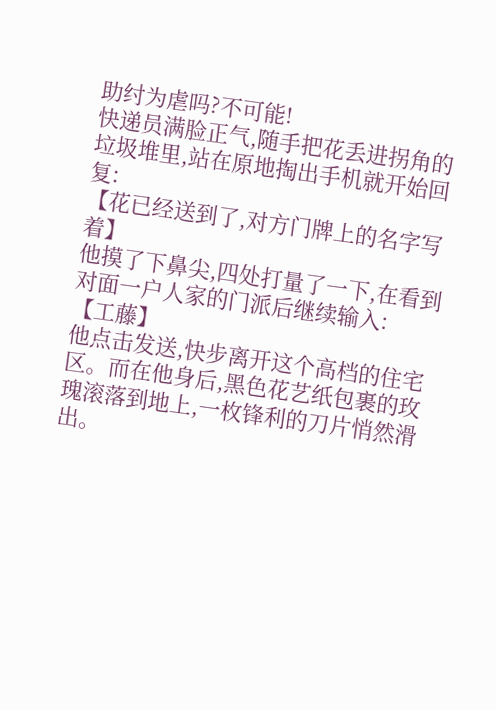助纣为虐吗?不可能!
快递员满脸正气,随手把花丢进拐角的垃圾堆里,站在原地掏出手机就开始回复:
【花已经送到了,对方门牌上的名字写着】
他摸了下鼻尖,四处打量了一下,在看到对面一户人家的门派后继续输入:
【工藤】
他点击发送,快步离开这个高档的住宅区。而在他身后,黑色花艺纸包裹的玫瑰滚落到地上,一枚锋利的刀片悄然滑出。